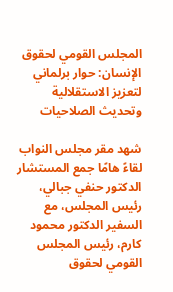المجلس القومي لحقوق الإنسان: حوار برلماني لتعزيز الاستقلالية وتحديث الصلاحيات

شهد مقر مجلس النواب لقاءً هامًا جمع المستشار الدكتور حنفي جبالي، رئيس المجلس، مع السفير الدكتور محمود كارم، رئيس المجلس القومي لحقوق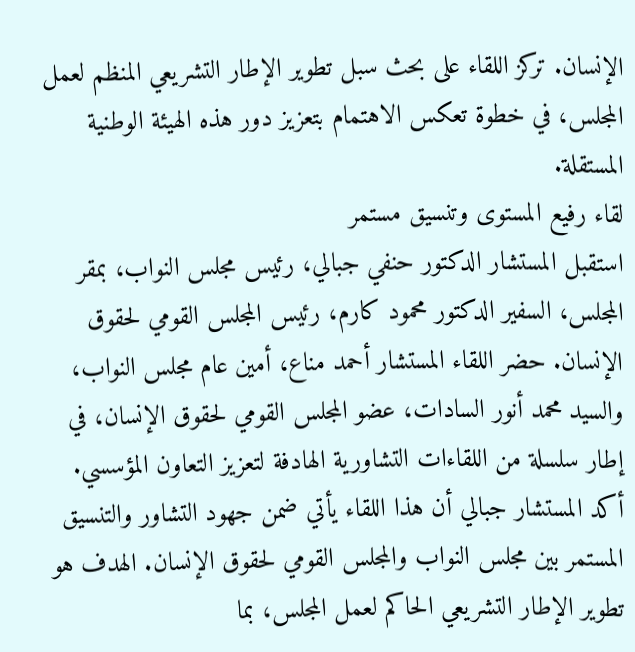الإنسان. تركز اللقاء على بحث سبل تطوير الإطار التشريعي المنظم لعمل المجلس، في خطوة تعكس الاهتمام بتعزيز دور هذه الهيئة الوطنية المستقلة.
لقاء رفيع المستوى وتنسيق مستمر
استقبل المستشار الدكتور حنفي جبالي، رئيس مجلس النواب، بمقر المجلس، السفير الدكتور محمود كارم، رئيس المجلس القومي لحقوق الإنسان. حضر اللقاء المستشار أحمد مناع، أمين عام مجلس النواب، والسيد محمد أنور السادات، عضو المجلس القومي لحقوق الإنسان، في إطار سلسلة من اللقاءات التشاورية الهادفة لتعزيز التعاون المؤسسي.
أكد المستشار جبالي أن هذا اللقاء يأتي ضمن جهود التشاور والتنسيق المستمر بين مجلس النواب والمجلس القومي لحقوق الإنسان. الهدف هو تطوير الإطار التشريعي الحاكم لعمل المجلس، بما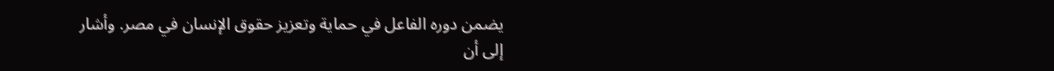يضمن دوره الفاعل في حماية وتعزيز حقوق الإنسان في مصر. وأشار إلى أن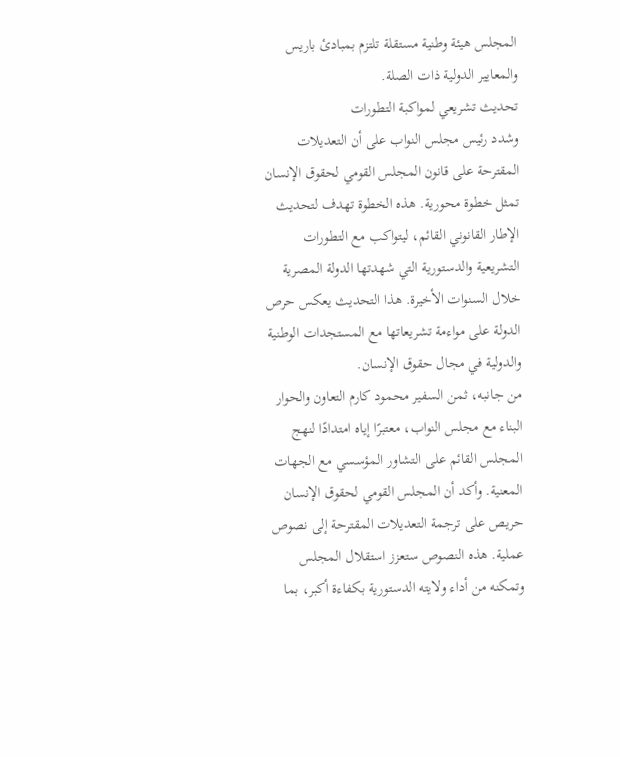المجلس هيئة وطنية مستقلة تلتزم بمبادئ باريس والمعايير الدولية ذات الصلة.
تحديث تشريعي لمواكبة التطورات
وشدد رئيس مجلس النواب على أن التعديلات المقترحة على قانون المجلس القومي لحقوق الإنسان تمثل خطوة محورية. هذه الخطوة تهدف لتحديث الإطار القانوني القائم، ليتواكب مع التطورات التشريعية والدستورية التي شهدتها الدولة المصرية خلال السنوات الأخيرة. هذا التحديث يعكس حرص الدولة على مواءمة تشريعاتها مع المستجدات الوطنية والدولية في مجال حقوق الإنسان.
من جانبه، ثمن السفير محمود كارم التعاون والحوار البناء مع مجلس النواب، معتبرًا إياه امتدادًا لنهج المجلس القائم على التشاور المؤسسي مع الجهات المعنية. وأكد أن المجلس القومي لحقوق الإنسان حريص على ترجمة التعديلات المقترحة إلى نصوص عملية. هذه النصوص ستعزز استقلال المجلس وتمكنه من أداء ولايته الدستورية بكفاءة أكبر، بما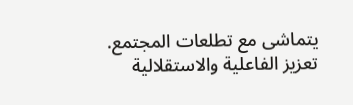يتماشى مع تطلعات المجتمع.
تعزيز الفاعلية والاستقلالية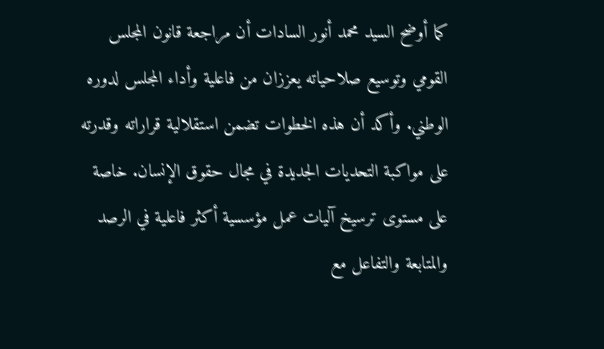كما أوضح السيد محمد أنور السادات أن مراجعة قانون المجلس القومي وتوسيع صلاحياته يعززان من فاعلية وأداء المجلس لدوره الوطني. وأكد أن هذه الخطوات تضمن استقلالية قراراته وقدرته على مواكبة التحديات الجديدة في مجال حقوق الإنسان. خاصة على مستوى ترسيخ آليات عمل مؤسسية أكثر فاعلية في الرصد والمتابعة والتفاعل مع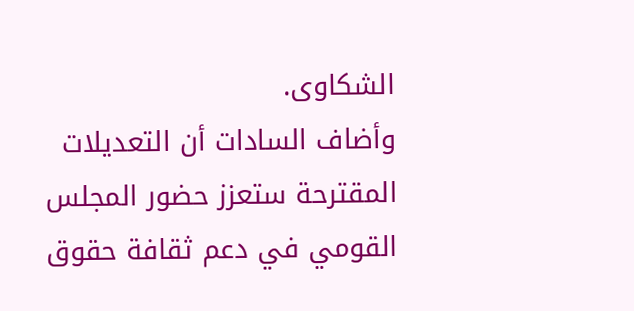الشكاوى.
وأضاف السادات أن التعديلات المقترحة ستعزز حضور المجلس القومي في دعم ثقافة حقوق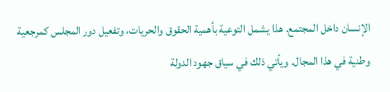الإنسان داخل المجتمع. هذا يشمل التوعية بأهمية الحقوق والحريات، وتفعيل دور المجلس كمرجعية وطنية في هذا المجال. ويأتي ذلك في سياق جهود الدولة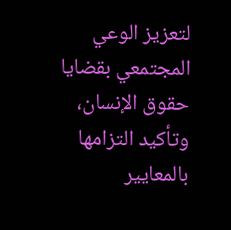لتعزيز الوعي المجتمعي بقضايا حقوق الإنسان، وتأكيد التزامها بالمعايير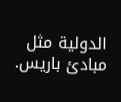الدولية مثل مبادئ باريس.